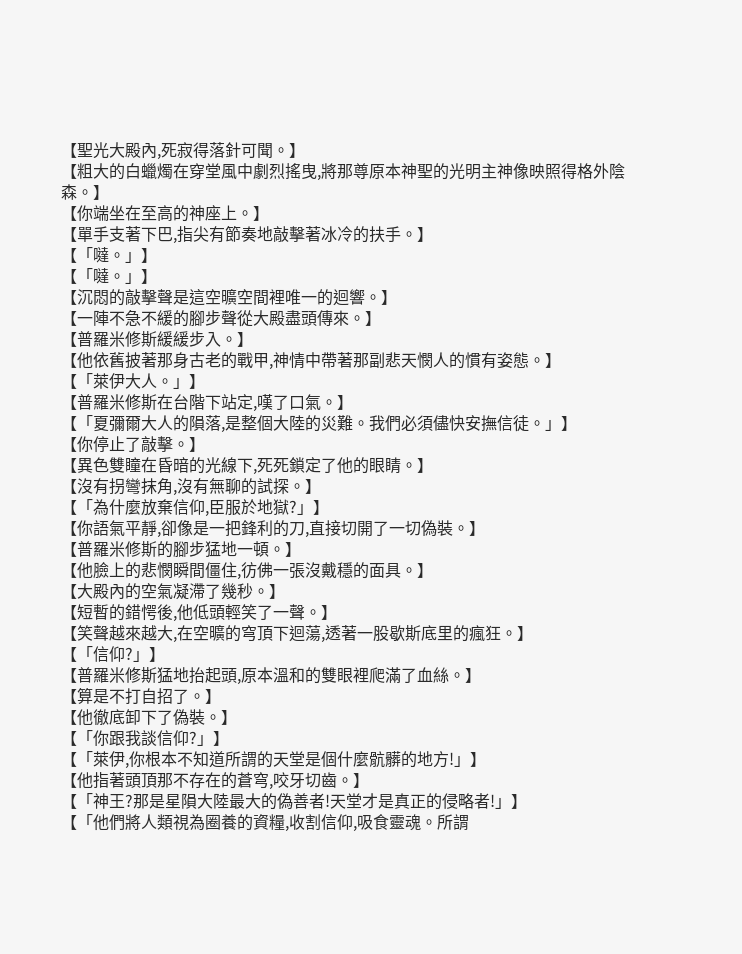【聖光大殿內,死寂得落針可聞。】
【粗大的白蠟燭在穿堂風中劇烈搖曳,將那尊原本神聖的光明主神像映照得格外陰森。】
【你端坐在至高的神座上。】
【單手支著下巴,指尖有節奏地敲擊著冰冷的扶手。】
【「噠。」】
【「噠。」】
【沉悶的敲擊聲是這空曠空間裡唯一的迴響。】
【一陣不急不緩的腳步聲從大殿盡頭傳來。】
【普羅米修斯緩緩步入。】
【他依舊披著那身古老的戰甲,神情中帶著那副悲天憫人的慣有姿態。】
【「萊伊大人。」】
【普羅米修斯在台階下站定,嘆了口氣。】
【「夏彌爾大人的隕落,是整個大陸的災難。我們必須儘快安撫信徒。」】
【你停止了敲擊。】
【異色雙瞳在昏暗的光線下,死死鎖定了他的眼睛。】
【沒有拐彎抹角,沒有無聊的試探。】
【「為什麼放棄信仰,臣服於地獄?」】
【你語氣平靜,卻像是一把鋒利的刀,直接切開了一切偽裝。】
【普羅米修斯的腳步猛地一頓。】
【他臉上的悲憫瞬間僵住,彷佛一張沒戴穩的面具。】
【大殿內的空氣凝滯了幾秒。】
【短暫的錯愕後,他低頭輕笑了一聲。】
【笑聲越來越大,在空曠的穹頂下迴蕩,透著一股歇斯底里的瘋狂。】
【「信仰?」】
【普羅米修斯猛地抬起頭,原本溫和的雙眼裡爬滿了血絲。】
【算是不打自招了。】
【他徹底卸下了偽裝。】
【「你跟我談信仰?」】
【「萊伊,你根本不知道所謂的天堂是個什麼骯髒的地方!」】
【他指著頭頂那不存在的蒼穹,咬牙切齒。】
【「神王?那是星隕大陸最大的偽善者!天堂才是真正的侵略者!」】
【「他們將人類視為圈養的資糧,收割信仰,吸食靈魂。所謂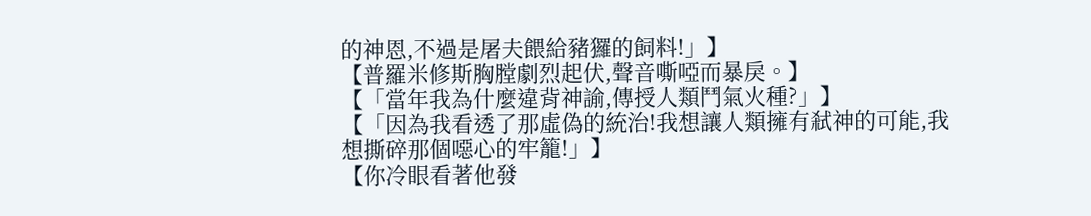的神恩,不過是屠夫餵給豬玀的飼料!」】
【普羅米修斯胸膛劇烈起伏,聲音嘶啞而暴戾。】
【「當年我為什麼違背神諭,傳授人類鬥氣火種?」】
【「因為我看透了那虛偽的統治!我想讓人類擁有弒神的可能,我想撕碎那個噁心的牢籠!」】
【你冷眼看著他發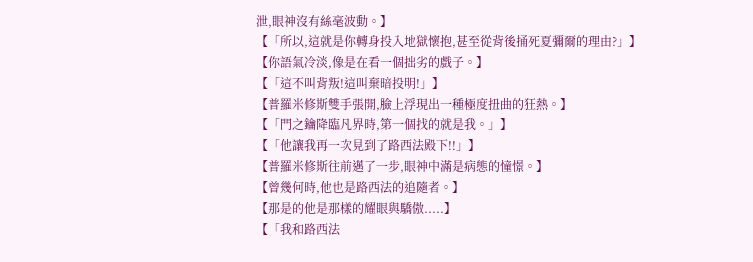泄,眼神沒有絲毫波動。】
【「所以,這就是你轉身投入地獄懷抱,甚至從背後捅死夏彌爾的理由?」】
【你語氣冷淡,像是在看一個拙劣的戲子。】
【「這不叫背叛!這叫棄暗投明!」】
【普羅米修斯雙手張開,臉上浮現出一種極度扭曲的狂熱。】
【「門之鑰降臨凡界時,第一個找的就是我。」】
【「他讓我再一次見到了路西法殿下!!」】
【普羅米修斯往前邁了一步,眼神中滿是病態的憧憬。】
【曾幾何時,他也是路西法的追隨者。】
【那是的他是那樣的耀眼與驕傲.....】
【「我和路西法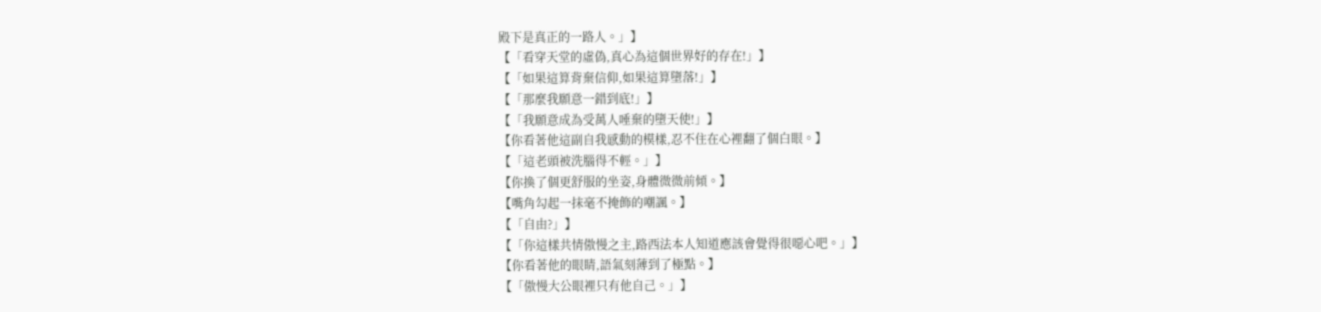殿下是真正的一路人。」】
【「看穿天堂的虛偽,真心為這個世界好的存在!」】
【「如果這算背棄信仰,如果這算墮落!」】
【「那麼我願意一錯到底!」】
【「我願意成為受萬人唾棄的墮天使!」】
【你看著他這副自我感動的模樣,忍不住在心裡翻了個白眼。】
【「這老頭被洗腦得不輕。」】
【你換了個更舒服的坐姿,身體微微前傾。】
【嘴角勾起一抹毫不掩飾的嘲諷。】
【「自由?」】
【「你這樣共情傲慢之主,路西法本人知道應該會覺得很噁心吧。」】
【你看著他的眼睛,語氣刻薄到了極點。】
【「傲慢大公眼裡只有他自己。」】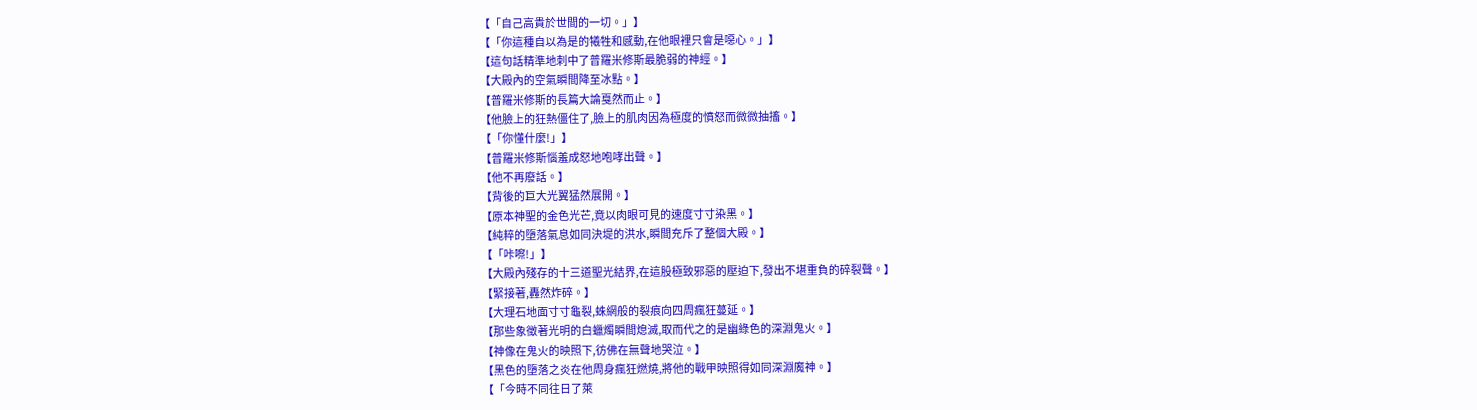【「自己高貴於世間的一切。」】
【「你這種自以為是的犧牲和感動,在他眼裡只會是噁心。」】
【這句話精準地刺中了普羅米修斯最脆弱的神經。】
【大殿內的空氣瞬間降至冰點。】
【普羅米修斯的長篇大論戛然而止。】
【他臉上的狂熱僵住了,臉上的肌肉因為極度的憤怒而微微抽搐。】
【「你懂什麼!」】
【普羅米修斯惱羞成怒地咆哮出聲。】
【他不再廢話。】
【背後的巨大光翼猛然展開。】
【原本神聖的金色光芒,竟以肉眼可見的速度寸寸染黑。】
【純粹的墮落氣息如同決堤的洪水,瞬間充斥了整個大殿。】
【「咔嚓!」】
【大殿內殘存的十三道聖光結界,在這股極致邪惡的壓迫下,發出不堪重負的碎裂聲。】
【緊接著,轟然炸碎。】
【大理石地面寸寸龜裂,蛛網般的裂痕向四周瘋狂蔓延。】
【那些象徵著光明的白蠟燭瞬間熄滅,取而代之的是幽綠色的深淵鬼火。】
【神像在鬼火的映照下,彷佛在無聲地哭泣。】
【黑色的墮落之炎在他周身瘋狂燃燒,將他的戰甲映照得如同深淵魔神。】
【「今時不同往日了萊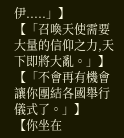伊.....」】
【「召喚天使需要大量的信仰之力,天下即將大亂。」】
【「不會再有機會讓你團結各國舉行儀式了。」】
【你坐在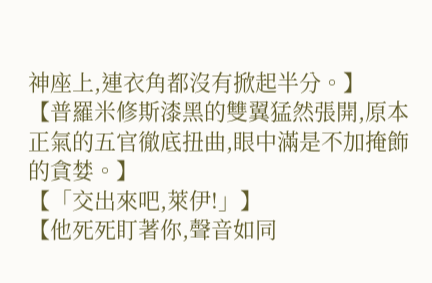神座上,連衣角都沒有掀起半分。】
【普羅米修斯漆黑的雙翼猛然張開,原本正氣的五官徹底扭曲,眼中滿是不加掩飾的貪婪。】
【「交出來吧,萊伊!」】
【他死死盯著你,聲音如同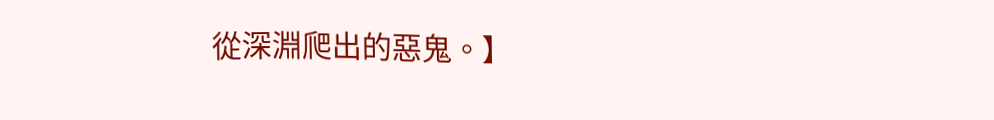從深淵爬出的惡鬼。】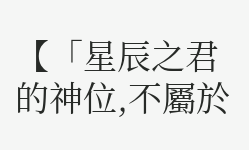【「星辰之君的神位,不屬於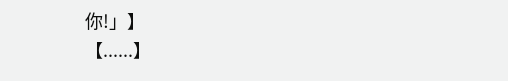你!」】
【......】